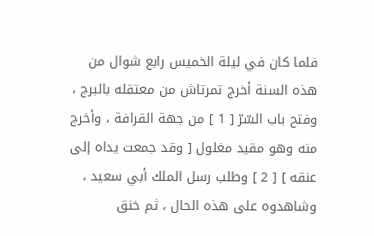فلما كان في ليلة الخميس رابع شوال من هذه السنة أخرج تمرتاش من معتقله بالبرج ، وفتح باب السّرّ [ 1 ] من جهة القرافة ، وأخرج منه وهو مقيد مغلول [ وقد جمعت يداه إلى عنقه ] [ 2 ] وطلب رسل الملك أبي سعيد ، وشاهدوه على هذه الحال ، ثم خنق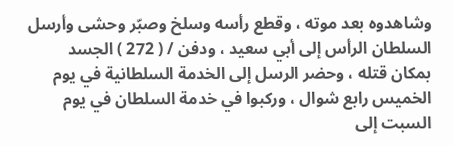وشاهدوه بعد موته ، وقطع رأسه وسلخ وصبّر وحشى وأرسل السلطان الرأس إلى أبي سعيد ، ودفن / ( 272 ) الجسد بمكان قتله ، وحضر الرسل إلى الخدمة السلطانية في يوم الخميس رابع شوال ، وركبوا في خدمة السلطان في يوم السبت إلى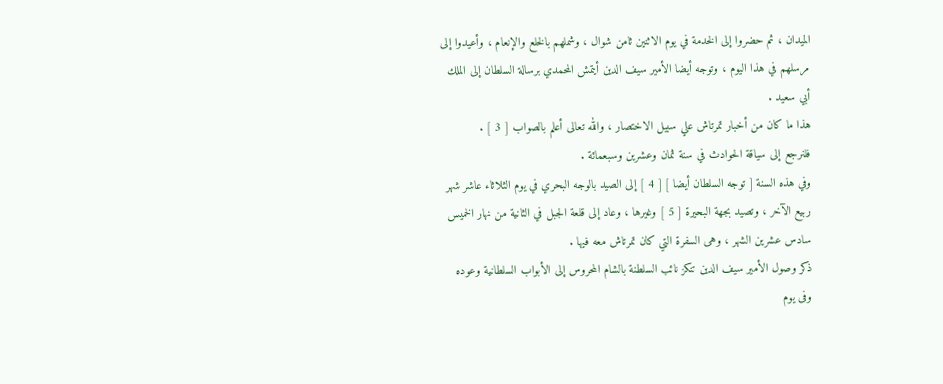الميدان ، ثم حضروا إلى الخدمة في يوم الاثنين ثامن شوال ، وشملهم بالخلع والإنعام ، وأعيدوا إلى مرسلهم في هذا اليوم ، وتوجه أيضا الأمير سيف الدين أيتمش المحمدي برسالة السلطان إلى الملك أبي سعيد .
هذا ما كان من أخبار تمرتاش علي سبيل الاختصار ، والله تعالى أعلم بالصواب [ 3 ] .
فلنرجع إلى سياقة الحوادث في سنة ثمان وعشرين وسبعمائة .
وفي هذه السنة [ توجه السلطان أيضا ] [ 4 ] إلى الصيد بالوجه البحري في يوم الثلاثاء عاشر شهر ربيع الآخر ، وتصيد بجهة البحيرة [ 5 ] وغيرها ، وعاد إلى قلعة الجبل في الثانية من نهار الخميس سادس عشرين الشهر ، وهى السفرة التي كان تمرتاش معه فيها .
ذكر وصول الأمير سيف الدين تنكز نائب السلطنة بالشام المحروس إلى الأبواب السلطانية وعوده
وفى يوم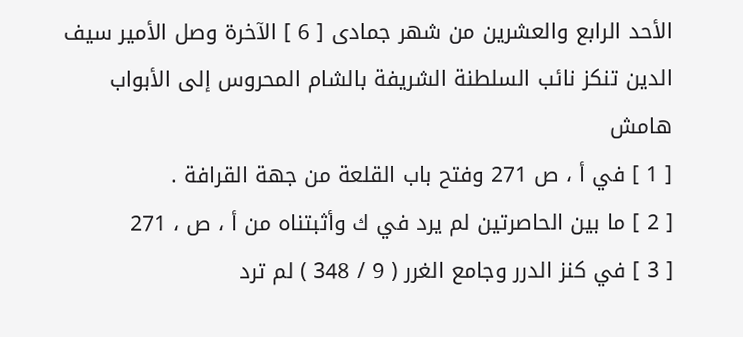الأحد الرابع والعشرين من شهر جمادى [ 6 ] الآخرة وصل الأمير سيف الدين تنكز نائب السلطنة الشريفة بالشام المحروس إلى الأبواب
هامش
[ 1 ] في أ ، ص 271 وفتح باب القلعة من جهة القرافة .
[ 2 ] ما بين الحاصرتين لم يرد في ك وأثبتناه من أ ، ص ، 271
[ 3 ] في كنز الدرر وجامع الغرر ( 9 / 348 ) لم ترد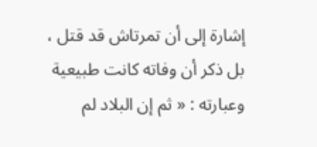إشارة إلى أن تمرتاش قد قتل ، بل ذكر أن وفاته كانت طبيعية وعبارته : « ثم إن البلاد لم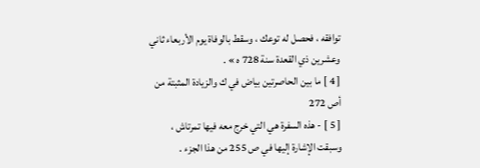توافقه ، فحصل له توعك ، وسقط بالوفاة يوم الأربعاء ثاني وعشرين ذي القعدة سنة 728 ه » .
[ 4 ] ما بين الحاصرتين بياض في ك والزيادة المثبتة من أص 272
[ 5 ] - هذه السفرة هي التي خرج معه فيها تمرتاش ، وسبقت الإشارة إليها في ص 255 من هذا الجزء .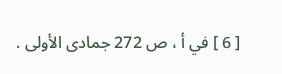[ 6 ] في أ ، ص 272 جمادى الأولى .